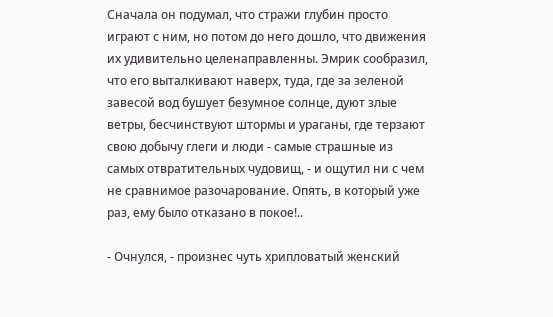Сначала он подумал, что стражи глубин просто играют с ним, но потом до него дошло, что движения их удивительно целенаправленны. Эмрик сообразил, что его выталкивают наверх, туда, где за зеленой завесой вод бушует безумное солнце, дуют злые ветры, бесчинствуют штормы и ураганы, где терзают свою добычу глеги и люди - самые страшные из самых отвратительных чудовищ, - и ощутил ни с чем не сравнимое разочарование. Опять, в который уже раз, ему было отказано в покое!..

- Очнулся, - произнес чуть хрипловатый женский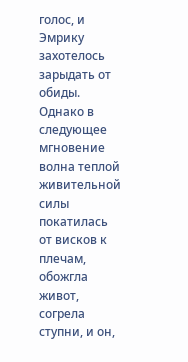голос, и Эмрику захотелось зарыдать от обиды. Однако в следующее мгновение волна теплой живительной силы покатилась от висков к плечам, обожгла живот, согрела ступни, и он,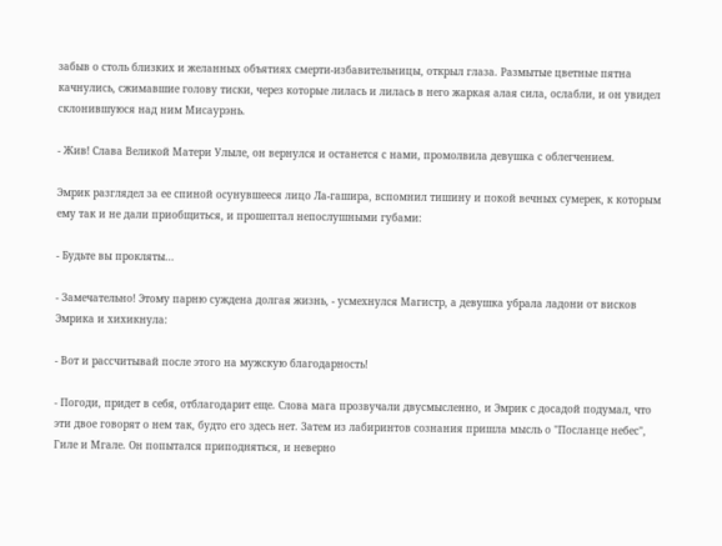забыв о столь близких и желанных объятиях смерти-избавительницы, открыл глаза. Размытые цветные пятна качнулись, сжимавшие голову тиски, через которые лилась и лилась в него жаркая алая сила, ослабли, и он увидел склонившуюся над ним Мисаурэнь.

- Жив! Слава Великой Матери Улыле, он вернулся и останется с нами, промолвила девушка с облегчением.

Эмрик разглядел за ее спиной осунувшееся лицо Ла-гашира, вспомнил тишину и покой вечных сумерек, к которым ему так и не дали приобщиться, и прошептал непослушными губами:

- Будьте вы прокляты...

- Замечательно! Этому парню суждена долгая жизнь, - усмехнулся Магистр, а девушка убрала ладони от висков Эмрика и хихикнула:

- Вот и рассчитывай после этого на мужскую благодарность!

- Погоди, придет в себя, отблагодарит еще. Слова мага прозвучали двусмысленно, и Эмрик с досадой подумал, что эти двое говорят о нем так, будто его здесь нет. Затем из лабиринтов сознания пришла мысль о "Посланце небес", Гиле и Мгале. Он попытался приподняться, и неверно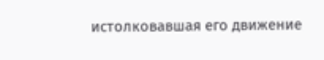истолковавшая его движение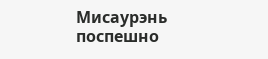Мисаурэнь поспешно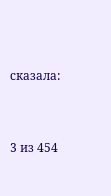сказала:



3 из 454